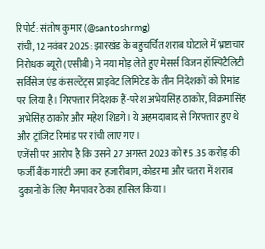रिपोर्ट: संतोष कुमार (@santoshrmg)
रांची, 12 नवंबर 2025: झारखंड के बहुचर्चित शराब घोटाले में भ्रष्टाचार निरोधक ब्यूरो (एसीबी) ने नया मोड़ लेते हुए मेसर्स विजन हॉस्पिटैलिटी सर्विसेज एंड कंसल्टेंट्स प्राइवेट लिमिटेड के तीन निदेशकों को रिमांड पर लिया है। गिरफ्तार निदेशक हैं-परेश अभेयसिंह ठाकोर, विक्रमासिंह अभेसिंह ठाकोर और महेश शिडगे। ये अहमदाबाद से गिरफ्तार हुए थे और ट्रांजिट रिमांड पर रांची लाए गए।
एजेंसी पर आरोप है कि उसने 27 अगस्त 2023 को ₹5.35 करोड़ की फर्जी बैंक गारंटी जमा कर हजारीबाग, कोडरमा और चतरा में शराब दुकानों के लिए मैनपावर ठेका हासिल किया।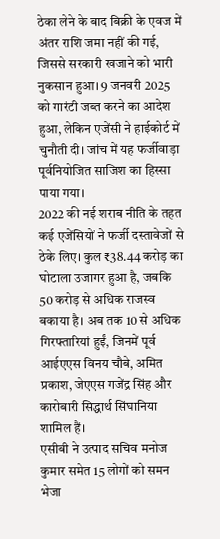ठेका लेने के बाद बिक्री के एवज में अंतर राशि जमा नहीं की गई, जिससे सरकारी खजाने को भारी नुकसान हुआ। 9 जनवरी 2025 को गारंटी जब्त करने का आदेश हुआ, लेकिन एजेंसी ने हाईकोर्ट में चुनौती दी। जांच में यह फर्जीवाड़ा पूर्वनियोजित साजिश का हिस्सा पाया गया।
2022 की नई शराब नीति के तहत कई एजेंसियों ने फर्जी दस्तावेजों से ठेके लिए। कुल ₹38.44 करोड़ का घोटाला उजागर हुआ है, जबकि 50 करोड़ से अधिक राजस्व बकाया है। अब तक 10 से अधिक गिरफ्तारियां हुईं, जिनमें पूर्व आईएएस विनय चौबे, अमित प्रकाश, जेएएस गजेंद्र सिंह और कारोबारी सिद्धार्थ सिंघानिया शामिल हैं।
एसीबी ने उत्पाद सचिव मनोज कुमार समेत 15 लोगों को समन भेजा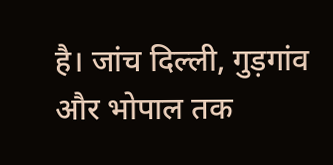है। जांच दिल्ली, गुड़गांव और भोपाल तक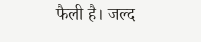फैली है। जल्द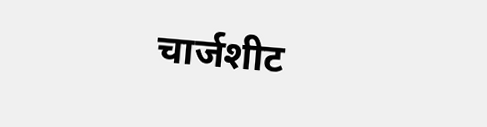चार्जशीट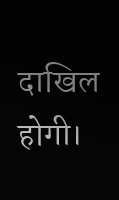दाखिल होगी।